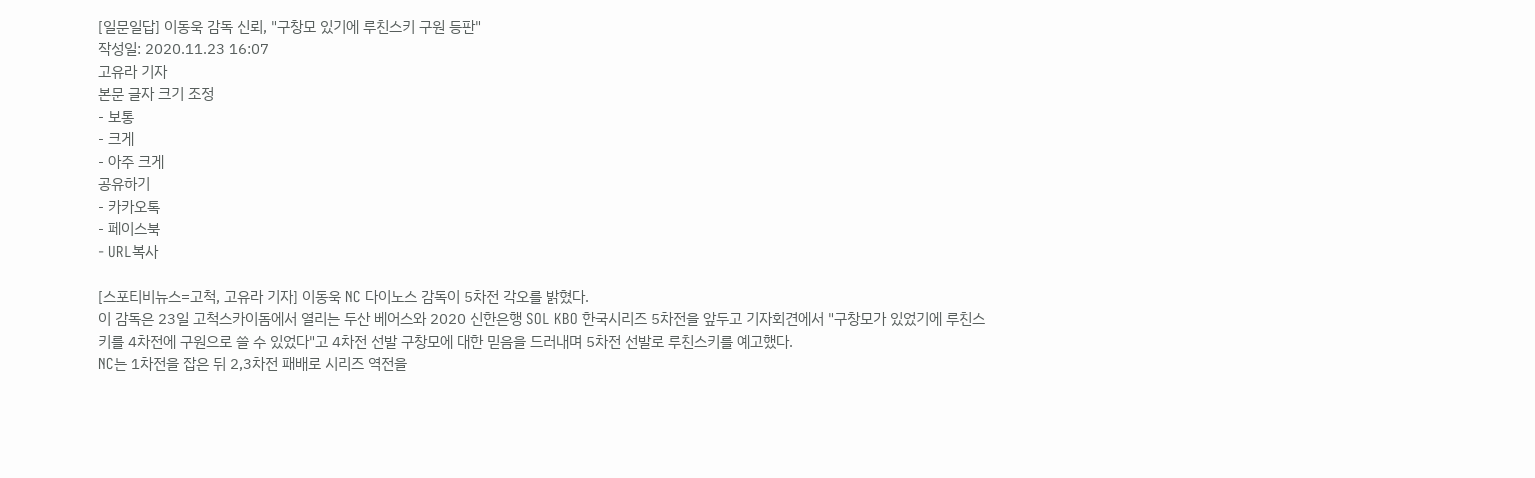[일문일답] 이동욱 감독 신뢰, "구창모 있기에 루친스키 구원 등판"
작성일: 2020.11.23 16:07
고유라 기자
본문 글자 크기 조정
- 보통
- 크게
- 아주 크게
공유하기
- 카카오톡
- 페이스북
- URL복사

[스포티비뉴스=고척, 고유라 기자] 이동욱 NC 다이노스 감독이 5차전 각오를 밝혔다.
이 감독은 23일 고척스카이돔에서 열리는 두산 베어스와 2020 신한은행 SOL KBO 한국시리즈 5차전을 앞두고 기자회견에서 "구창모가 있었기에 루친스키를 4차전에 구원으로 쓸 수 있었다"고 4차전 선발 구창모에 대한 믿음을 드러내며 5차전 선발로 루친스키를 예고했다.
NC는 1차전을 잡은 뒤 2,3차전 패배로 시리즈 역전을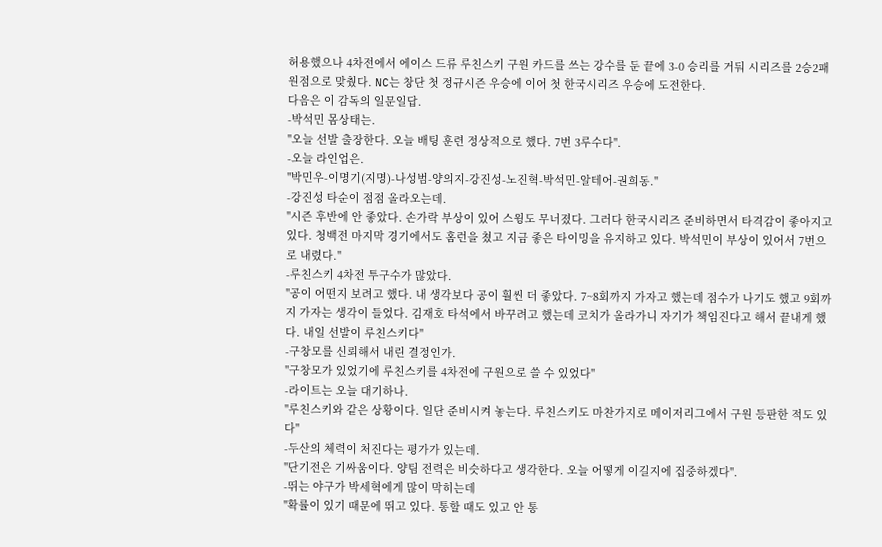허용했으나 4차전에서 에이스 드류 루친스키 구원 카드를 쓰는 강수를 둔 끝에 3-0 승리를 거둬 시리즈를 2승2패 원점으로 맞췄다. NC는 창단 첫 정규시즌 우승에 이어 첫 한국시리즈 우승에 도전한다.
다음은 이 감독의 일문일답.
-박석민 몸상태는.
"오늘 선발 출장한다. 오늘 배팅 훈련 정상적으로 했다. 7번 3루수다".
-오늘 라인업은.
"박민우-이명기(지명)-나성범-양의지-강진성-노진혁-박석민-알테어-권희동."
-강진성 타순이 점점 올라오는데.
"시즌 후반에 안 좋았다. 손가락 부상이 있어 스윙도 무너졌다. 그러다 한국시리즈 준비하면서 타격감이 좋아지고 있다. 청백전 마지막 경기에서도 홈런을 쳤고 지금 좋은 타이밍을 유지하고 있다. 박석민이 부상이 있어서 7번으로 내렸다."
-루친스키 4차전 투구수가 많았다.
"공이 어떤지 보려고 했다. 내 생각보다 공이 훨씬 더 좋았다. 7~8회까지 가자고 했는데 점수가 나기도 했고 9회까지 가자는 생각이 들었다. 김재호 타석에서 바꾸려고 했는데 코치가 올라가니 자기가 책임진다고 해서 끝내게 했다. 내일 선발이 루친스키다"
-구창모를 신뢰해서 내린 결정인가.
"구창모가 있었기에 루친스키를 4차전에 구원으로 쓸 수 있었다"
-라이트는 오늘 대기하나.
"루친스키와 같은 상황이다. 일단 준비시켜 놓는다. 루친스키도 마찬가지로 메이저리그에서 구원 등판한 적도 있다"
-두산의 체력이 처진다는 평가가 있는데.
"단기전은 기싸움이다. 양팀 전력은 비슷하다고 생각한다. 오늘 어떻게 이길지에 집중하겠다".
-뛰는 야구가 박세혁에게 많이 막히는데
"확률이 있기 때문에 뛰고 있다. 통할 때도 있고 안 통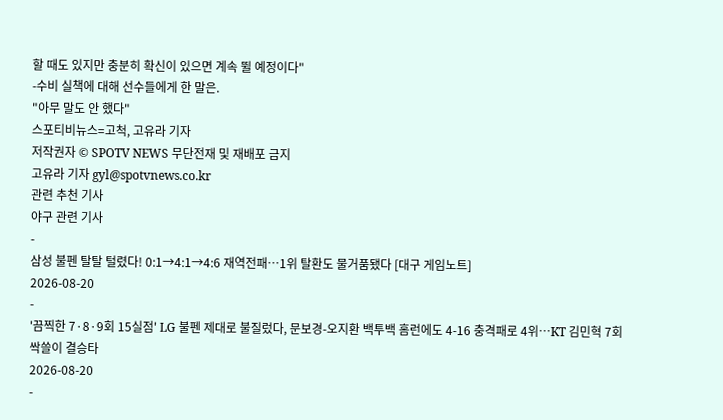할 때도 있지만 충분히 확신이 있으면 계속 뛸 예정이다"
-수비 실책에 대해 선수들에게 한 말은.
"아무 말도 안 했다"
스포티비뉴스=고척, 고유라 기자
저작권자 © SPOTV NEWS 무단전재 및 재배포 금지
고유라 기자 gyl@spotvnews.co.kr
관련 추천 기사
야구 관련 기사
-
삼성 불펜 탈탈 털렸다! 0:1→4:1→4:6 재역전패…1위 탈환도 물거품됐다 [대구 게임노트]
2026-08-20
-
'끔찍한 7·8·9회 15실점' LG 불펜 제대로 불질렀다, 문보경-오지환 백투백 홈런에도 4-16 충격패로 4위…KT 김민혁 7회 싹쓸이 결승타
2026-08-20
-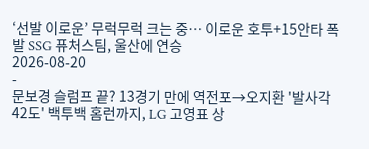‘선발 이로운’ 무럭무럭 크는 중… 이로운 호투+15안타 폭발 SSG 퓨처스팀, 울산에 연승
2026-08-20
-
문보경 슬럼프 끝? 13경기 만에 역전포→오지환 '발사각 42도' 백투백 홈런까지, LG 고영표 상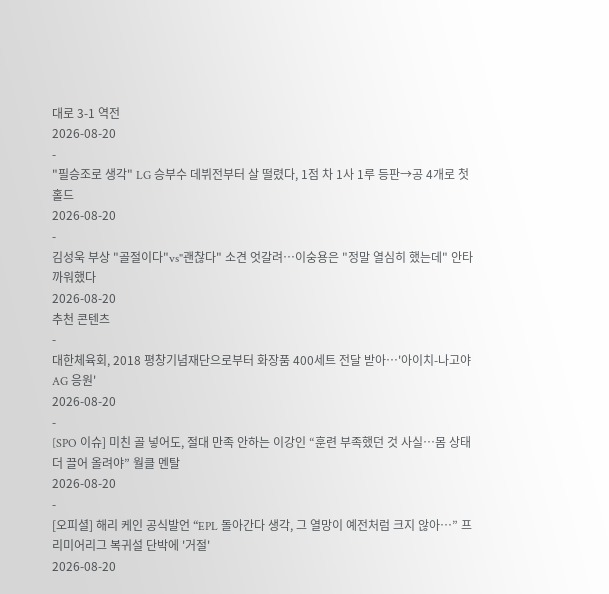대로 3-1 역전
2026-08-20
-
"필승조로 생각" LG 승부수 데뷔전부터 살 떨렸다, 1점 차 1사 1루 등판→공 4개로 첫 홀드
2026-08-20
-
김성욱 부상 "골절이다"vs"괜찮다" 소견 엇갈려…이숭용은 "정말 열심히 했는데" 안타까워했다
2026-08-20
추천 콘텐츠
-
대한체육회, 2018 평창기념재단으로부터 화장품 400세트 전달 받아…'아이치-나고야 AG 응원'
2026-08-20
-
[SPO 이슈] 미친 골 넣어도, 절대 만족 안하는 이강인 “훈련 부족했던 것 사실…몸 상태 더 끌어 올려야” 월클 멘탈
2026-08-20
-
[오피셜] 해리 케인 공식발언 “EPL 돌아간다 생각, 그 열망이 예전처럼 크지 않아…” 프리미어리그 복귀설 단박에 '거절'
2026-08-20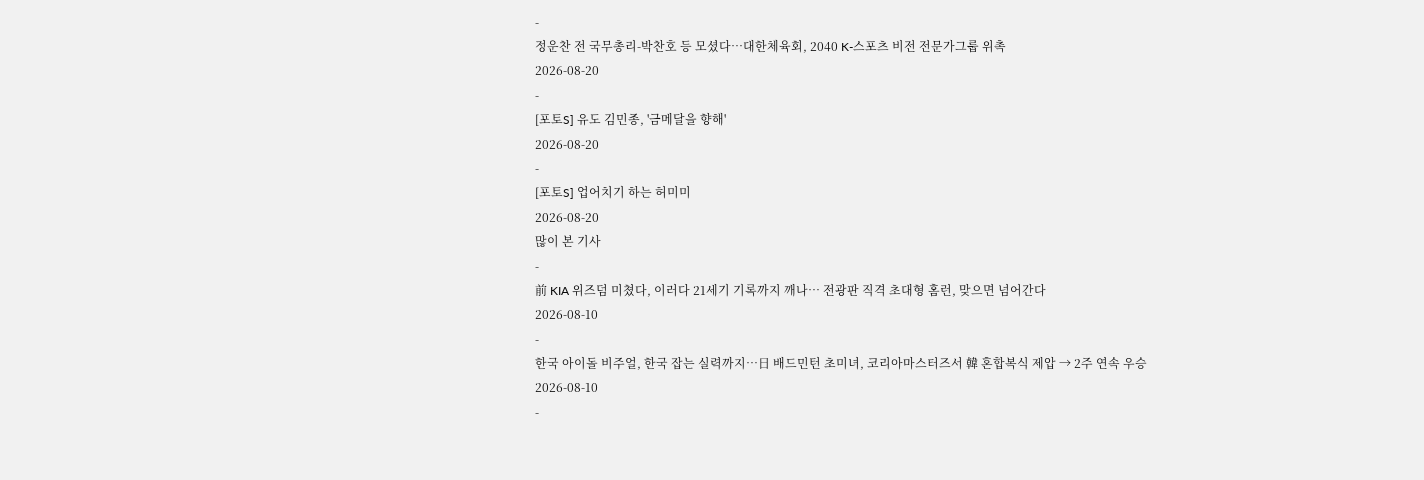-
정운찬 전 국무총리-박찬호 등 모셨다…대한체육회, 2040 K-스포츠 비전 전문가그룹 위촉
2026-08-20
-
[포토S] 유도 김민종, '금메달을 향해'
2026-08-20
-
[포토S] 업어치기 하는 허미미
2026-08-20
많이 본 기사
-
前 KIA 위즈덤 미쳤다, 이러다 21세기 기록까지 깨나… 전광판 직격 초대형 홈런, 맞으면 넘어간다
2026-08-10
-
한국 아이돌 비주얼, 한국 잡는 실력까지…日 배드민턴 초미녀, 코리아마스터즈서 韓 혼합복식 제압 → 2주 연속 우승
2026-08-10
-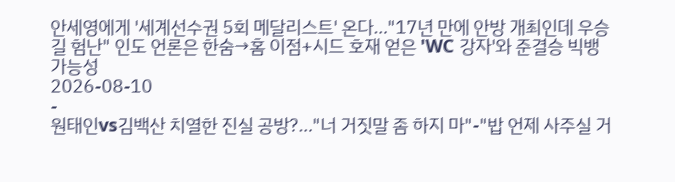안세영에게 '세계선수권 5회 메달리스트' 온다…"17년 만에 안방 개최인데 우승길 험난" 인도 언론은 한숨→홈 이점+시드 호재 얻은 'WC 강자'와 준결승 빅뱅 가능성
2026-08-10
-
원태인vs김백산 치열한 진실 공방?…"너 거짓말 좀 하지 마"-"밥 언제 사주실 거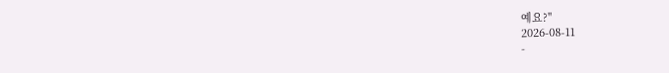예요?"
2026-08-11
-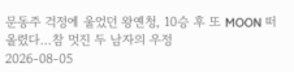문동주 걱정에 울었던 왕옌청, 10승 후 또 MOON 떠올렸다…참 멋진 두 남자의 우정
2026-08-05